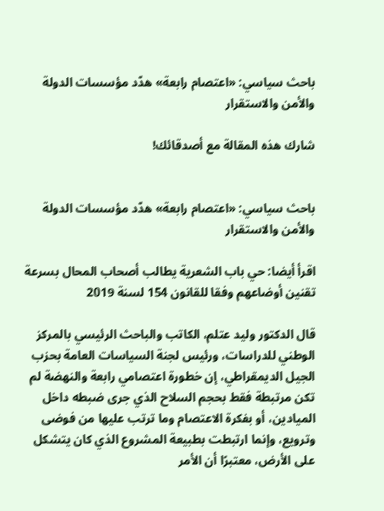باحث سياسي: «اعتصام رابعة» هدّد مؤسسات الدولة والأمن والاستقرار

شارك هذه المقالة مع أصدقائك!


باحث سياسي: «اعتصام رابعة» هدّد مؤسسات الدولة والأمن والاستقرار

اقرأ أيضا: حي باب الشعرية يطالب أصحاب المحال بسرعة تقنين أوضاعهم وفقا للقانون 154 لسنة 2019

قال الدكتور وليد عتلم، الكاتب والباحث الرئيسي بالمركز الوطني للدراسات، ورئيس لجنة السياسات العامة بحزب الجيل الديمقراطي، إن خطورة اعتصامي رابعة والنهضة لم تكن مرتبطة فقط بحجم السلاح الذي جرى ضبطه داخل الميادين، أو بفكرة الاعتصام وما ترتب عليها من فوضى وترويع، وإنما ارتبطت بطبيعة المشروع الذي كان يتشكل على الأرض، معتبرًا أن الأمر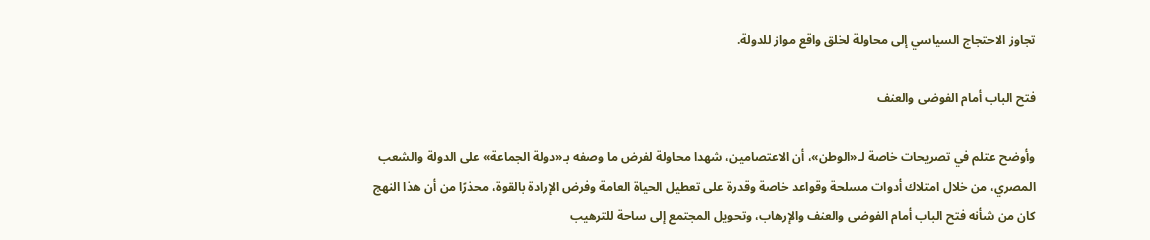تجاوز الاحتجاج السياسي إلى محاولة لخلق واقع مواز للدولة.

فتح الباب أمام الفوضى والعنف

وأوضح عتلم في تصريحات خاصة لـ«الوطن»، أن الاعتصامين، شهدا محاولة لفرض ما وصفه بـ«دولة الجماعة» على الدولة والشعب المصري، من خلال امتلاك أدوات مسلحة وقواعد خاصة وقدرة على تعطيل الحياة العامة وفرض الإرادة بالقوة، محذرًا من أن هذا النهج كان من شأنه فتح الباب أمام الفوضى والعنف والإرهاب، وتحويل المجتمع إلى ساحة للترهيب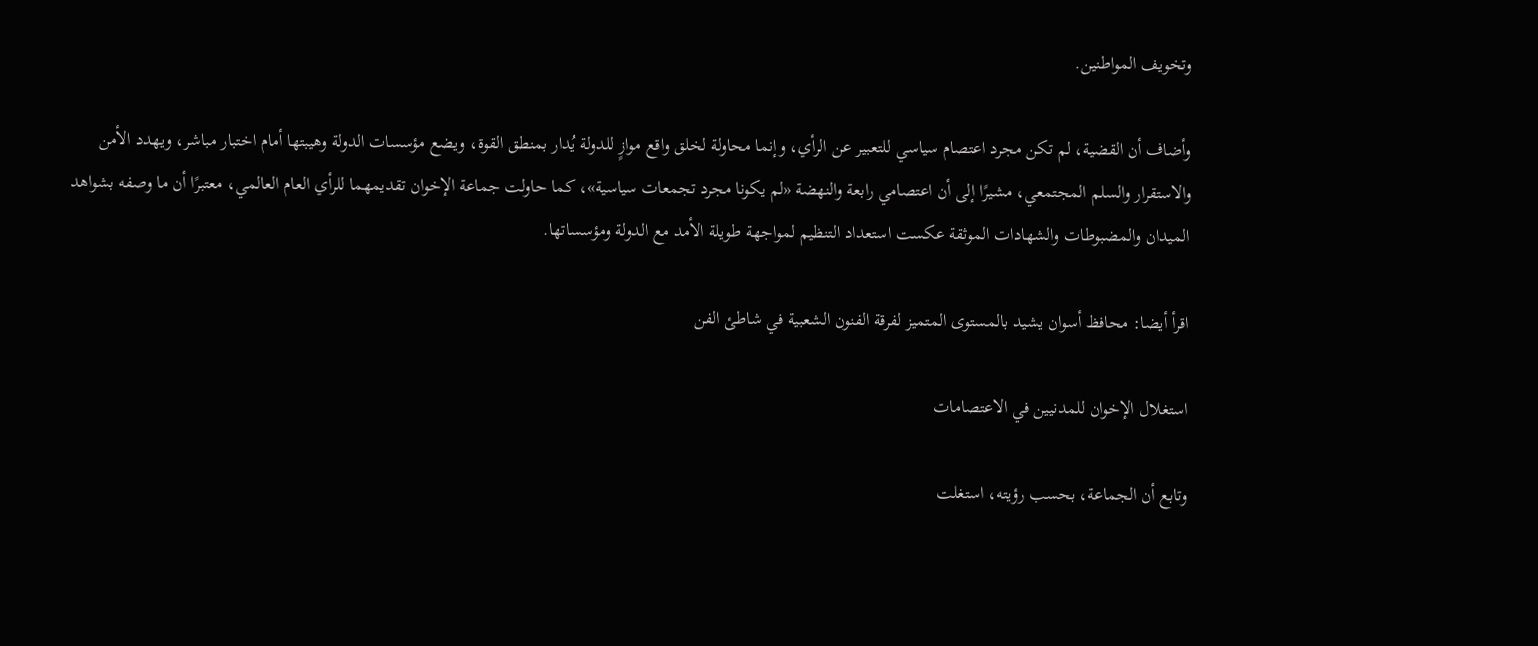وتخويف المواطنين.

وأضاف أن القضية، لم تكن مجرد اعتصام سياسي للتعبير عن الرأي، وإنما محاولة لخلق واقع موازٍ للدولة يُدار بمنطق القوة، ويضع مؤسسات الدولة وهيبتها أمام اختبار مباشر، ويهدد الأمن والاستقرار والسلم المجتمعي، مشيرًا إلى أن اعتصامي رابعة والنهضة «لم يكونا مجرد تجمعات سياسية»، كما حاولت جماعة الإخوان تقديمهما للرأي العام العالمي، معتبرًا أن ما وصفه بشواهد الميدان والمضبوطات والشهادات الموثقة عكست استعداد التنظيم لمواجهة طويلة الأمد مع الدولة ومؤسساتها.

اقرأ أيضا: محافظ أسوان يشيد بالمستوى المتميز لفرقة الفنون الشعبية في شاطئ الفن

استغلال الإخوان للمدنيين في الاعتصامات

وتابع أن الجماعة، بحسب رؤيته، استغلت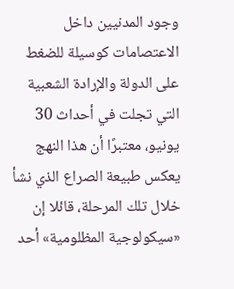وجود المدنيين داخل الاعتصامات كوسيلة للضغط على الدولة والإرادة الشعبية التي تجلت في أحداث 30 يونيو، معتبرًا أن هذا النهج يعكس طبيعة الصراع الذي نشأ خلال تلك المرحلة، قائلا إن «سيكولوجية المظلومية» أحد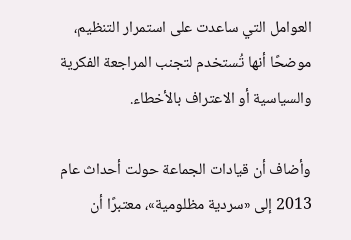العوامل التي ساعدت على استمرار التنظيم، موضحًا أنها تُستخدم لتجنب المراجعة الفكرية والسياسية أو الاعتراف بالأخطاء.

وأضاف أن قيادات الجماعة حولت أحداث عام 2013 إلى «سردية مظلومية»، معتبرًا أن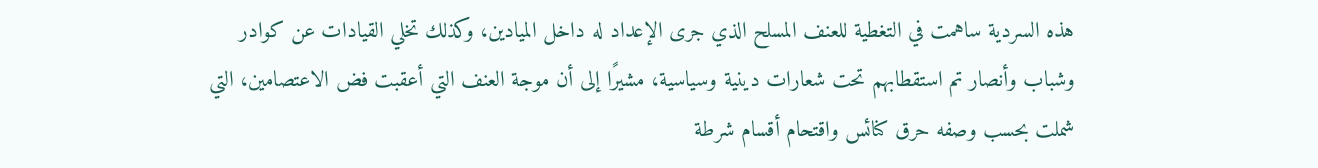هذه السردية ساهمت في التغطية للعنف المسلح الذي جرى الإعداد له داخل الميادين، وكذلك تخلي القيادات عن كوادر وشباب وأنصار تم استقطابهم تحت شعارات دينية وسياسية، مشيرًا إلى أن موجة العنف التي أعقبت فض الاعتصامين، التي شملت بحسب وصفه حرق كنائس واقتحام أقسام شرطة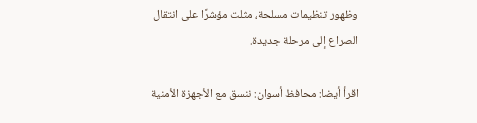وظهور تنظيمات مسلحة، مثلت مؤشرًا على انتقال الصراع إلى مرحلة جديدة.

اقرأ أيضا: محافظ أسوان: ننسق مع الأجهزة الأمنية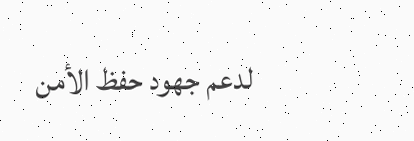لدعم جهود حفظ الأمن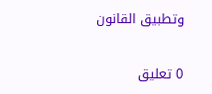وتطبيق القانون

0 تعليق